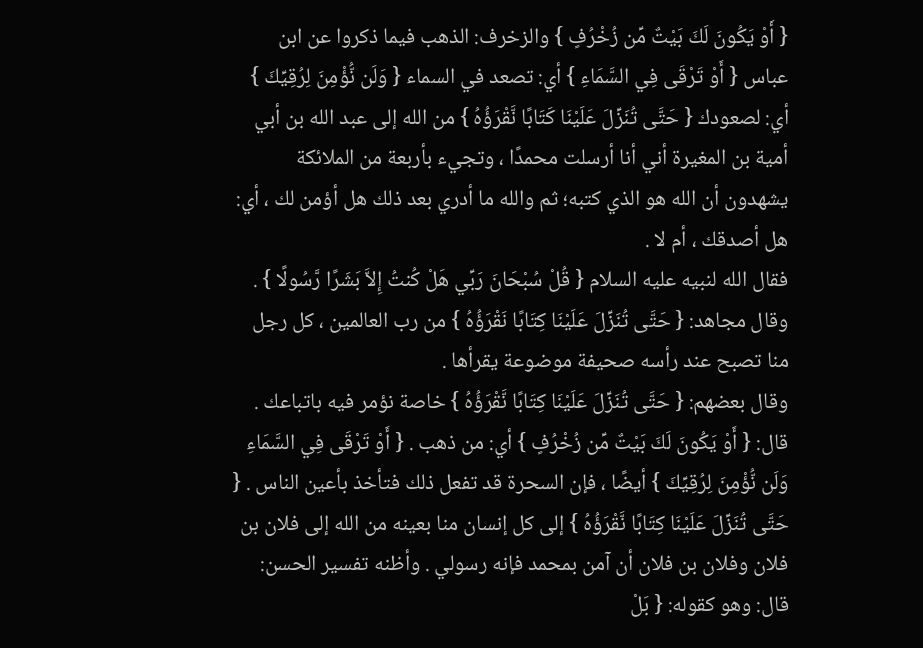{ أَوْ يَكُونَ لَكَ بَيْتٌ مِّن زُخْرُفٍ } والزخرف: الذهب فيما ذكروا عن ابن عباس { أَوْ تَرْقَى فِي السَّمَاءِ } أي: تصعد في السماء { وَلَن نُّؤْمِنَ لِرُقِيِّكَ } أي: لصعودك { حَتَّى تُنَزِّلَ عَلَيْنَا كَتَابًا نَّقْرَؤُهُ } من الله إلى عبد الله بن أبي أمية بن المغيرة أني أنا أرسلت محمدًا ، وتجيء بأربعة من الملائكة يشهدون أن الله هو الذي كتبه؛ ثم والله ما أدري بعد ذلك هل أؤمن لك ، أي: هل أصدقك ، أم لا .
فقال الله لنبيه عليه السلام { قُلْ سُبْحَانَ رَبِّي هَلْ كُنتُ إِلاَّ بَشَرًا رَّسُولًا } .
وقال مجاهد: { حَتَّى تُنَزِّلَ عَلَيْنَا كِتَابًا نَقْرَؤُهُ } من رب العالمين ، كل رجل منا تصبح عند رأسه صحيفة موضوعة يقرأها .
وقال بعضهم: { حَتَّى تُنَزِّلَ عَلَيْنَا كِتَابًا نَّقْرَؤُهُ } خاصة نؤمر فيه باتباعك . قال: { أَوْ يَكُونَ لَكَ بَيْتٌ مِّن زُخْرُفٍ } أي: من ذهب . { أَوْ تَرْقَى فِي السَّمَاءِ وَلَن نُّؤْمِنَ لِرُقِيِّكَ } أيضًا ، فإن السحرة قد تفعل ذلك فتأخذ بأعين الناس . { حَتَّى تُنَزِّلَ عَلَيْنَا كِتَابًا نَّقْرَؤُهُ } إلى كل إنسان منا بعينه من الله إلى فلان بن فلان وفلان بن فلان أن آمن بمحمد فإنه رسولي . وأظنه تفسير الحسن: قال: وهو كقوله: { بَلْ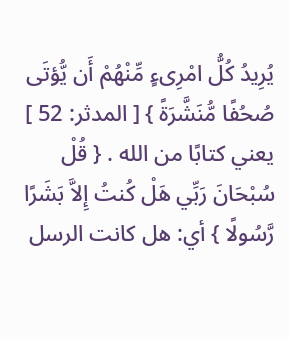يُرِيدُ كُلُّ امْرِىءٍ مِّنْهُمْ أَن يُّؤتَى صُحُفًا مُّنَشَّرَةً } [ المدثر: 52 ] يعني كتابًا من الله . { قُلْ سُبْحَانَ رَبِّي هَلْ كُنتُ إِلاَّ بَشَرًا رَّسُولًا } أي: هل كانت الرسل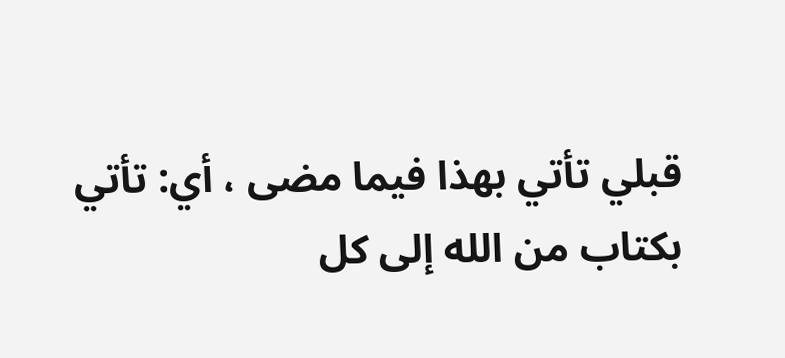قبلي تأتي بهذا فيما مضى ، أي: تأتي بكتاب من الله إلى كل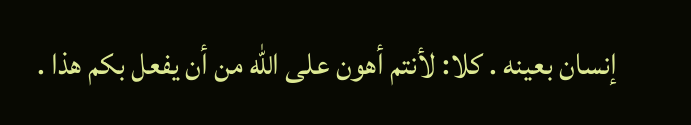إنسان بعينه . كلا: لأنتم أهون على الله من أن يفعل بكم هذا .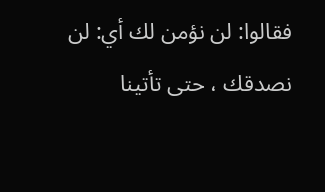فقالوا: لن نؤمن لك أي: لن نصدقك ، حتى تأتينا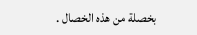بخصلة من هذه الخصال .